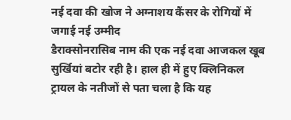नई दवा की खोज ने अग्नाशय कैंसर के रोगियों में जगाई नई उम्मीद
डैराक्सोनरासिब नाम की एक नई दवा आजकल खूब सुर्खियां बटोर रही है। हाल ही में हुए क्लिनिकल ट्रायल के नतीजों से पता चला है कि यह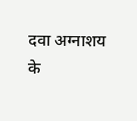दवा अग्नाशय के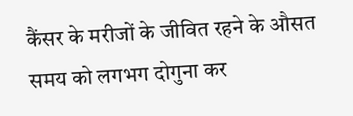कैंसर के मरीजों के जीवित रहने के औसत समय को लगभग दोगुना कर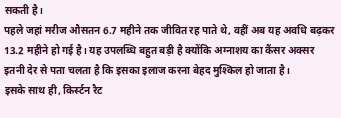सकती है।
पहले जहां मरीज औसतन 6.7 महीने तक जीवित रह पाते थे, वहीं अब यह अवधि बढ़कर 13.2 महीने हो गई है। यह उपलब्धि बहुत बड़ी है क्योंकि अग्नाशय का कैंसर अक्सर इतनी देर से पता चलता है कि इसका इलाज करना बेहद मुश्किल हो जाता है।
इसके साथ ही, किर्स्टन रैट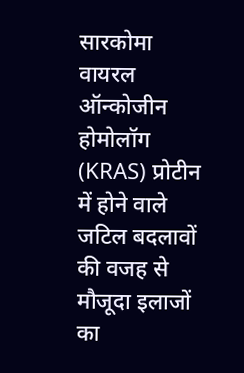सारकोमा वायरल ऑन्कोजीन होमोलॉग (KRAS) प्रोटीन में होने वाले जटिल बदलावों की वजह से मौजूदा इलाजों का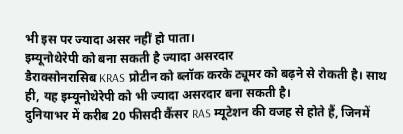भी इस पर ज्यादा असर नहीं हो पाता।
इम्यूनोथेरेपी को बना सकती है ज्यादा असरदार
डैराक्सोनरासिब KRAS प्रोटीन को ब्लॉक करके ट्यूमर को बढ़ने से रोकती है। साथ ही, यह इम्यूनोथेरेपी को भी ज्यादा असरदार बना सकती है।
दुनियाभर में करीब 20 फीसदी कैंसर RAS म्यूटेशन की वजह से होते हैं, जिनमें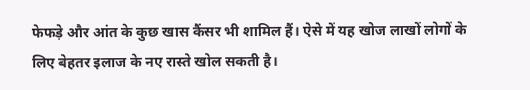फेफड़े और आंत के कुछ खास कैंसर भी शामिल हैं। ऐसे में यह खोज लाखों लोगों के लिए बेहतर इलाज के नए रास्ते खोल सकती है।